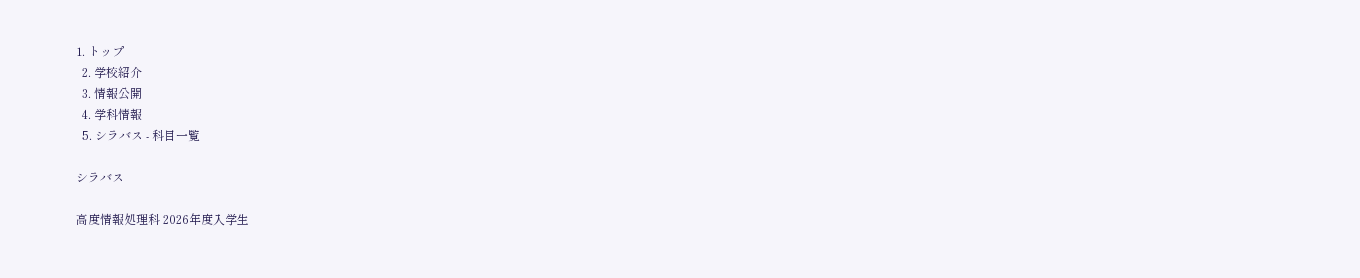1. トップ
  2. 学校紹介
  3. 情報公開
  4. 学科情報
  5. シラバス - 科目一覧

シラバス

高度情報処理科 2026年度入学生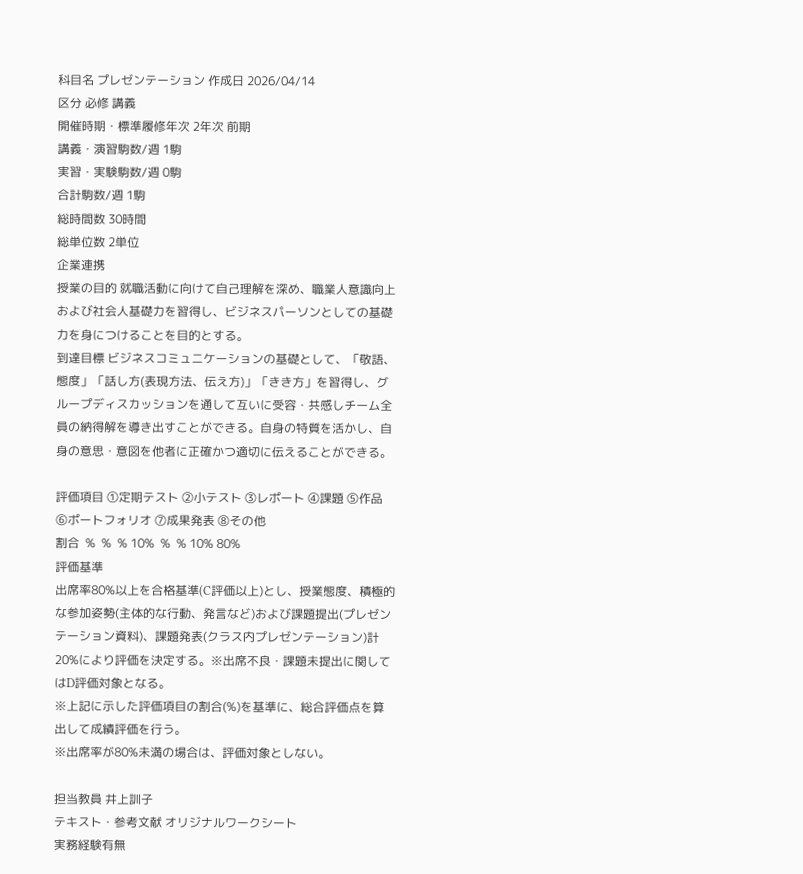科目名 プレゼンテーション 作成日 2026/04/14
区分 必修 講義
開催時期・標準履修年次 2年次 前期
講義・演習駒数/週 1駒
実習・実験駒数/週 0駒
合計駒数/週 1駒
総時間数 30時間
総単位数 2単位
企業連携
授業の目的 就職活動に向けて自己理解を深め、職業人意識向上および社会人基礎力を習得し、ビジネスパーソンとしての基礎力を身につけることを目的とする。
到達目標 ビジネスコミュニケーションの基礎として、「敬語、態度」「話し方(表現方法、伝え方)」「きき方」を習得し、グループディスカッションを通して互いに受容・共感しチーム全員の納得解を導き出すことができる。自身の特質を活かし、自身の意思・意図を他者に正確かつ適切に伝えることができる。

評価項目 ①定期テスト ②小テスト ③レポート ④課題 ⑤作品 ⑥ポートフォリオ ⑦成果発表 ⑧その他
割合  %  %  % 10%  %  % 10% 80%
評価基準
出席率80%以上を合格基準(C評価以上)とし、授業態度、積極的な参加姿勢(主体的な行動、発言など)および課題提出(プレゼンテーション資料)、課題発表(クラス内プレゼンテーション)計20%により評価を決定する。※出席不良・課題未提出に関してはD評価対象となる。
※上記に示した評価項目の割合(%)を基準に、総合評価点を算出して成績評価を行う。
※出席率が80%未満の場合は、評価対象としない。

担当教員 井上訓子
テキスト・参考文献 オリジナルワークシート
実務経験有無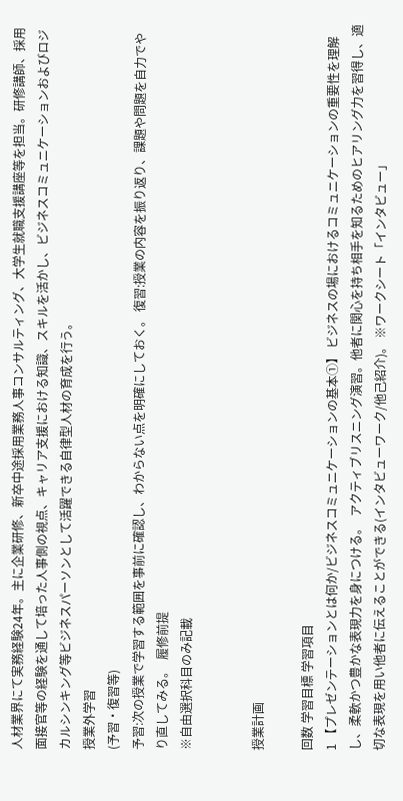人材業界にて実務経験24年。主に企業研修、新卒中途採用業務人事コンサルティング、大学生就職支援講座等を担当。研修講師、採用面接官等の経験を通して培った人事側の視点、キャリア支援における知識、スキルを活かし、ビジネスコミュニケーションおよびロジカルシンキング等ビジネスパーソンとして活躍できる自律型人材の育成を行う。
授業外学習
(予習・復習等)
予習:次の授業で学習する範囲を事前に確認し、わからない点を明確にしておく。 復習:授業の内容を振り返り、課題や問題を自力でやり直してみる。  履修前提
※自由選択科目のみ記載


授業計画

回数 学習目標 学習項目
1 【プレゼンテーションとは何か/ビジネスコミュニケーションの基本①】 ビジネスの場におけるコミュニケーションの重要性を理解し、柔軟かつ豊かな表現力を身につける。  アクティブリスニング演習。他者に関心を持ち相手を知るためのヒアリング力を習得し、適切な表現を用い他者に伝えることができる(インタビューワーク/他己紹介)。 ※ワークシート「インタビュー」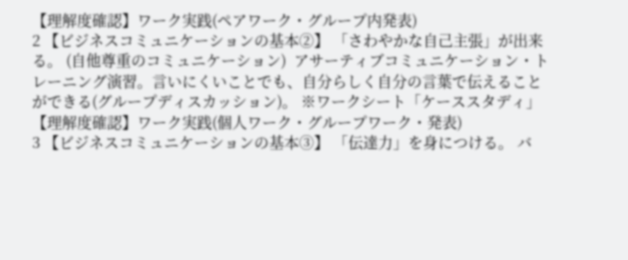【理解度確認】ワーク実践(ペアワーク・グループ内発表)
2 【ビジネスコミュニケーションの基本②】 「さわやかな自己主張」が出来る。 (自他尊重のコミュニケーション)  アサーティブコミュニケーション・トレーニング演習。言いにくいことでも、自分らしく自分の言葉で伝えることができる(グループディスカッション)。 ※ワークシート「ケーススタディ」
【理解度確認】ワーク実践(個人ワーク・グループワーク・発表)
3 【ビジネスコミュニケーションの基本③】 「伝達力」を身につける。 バ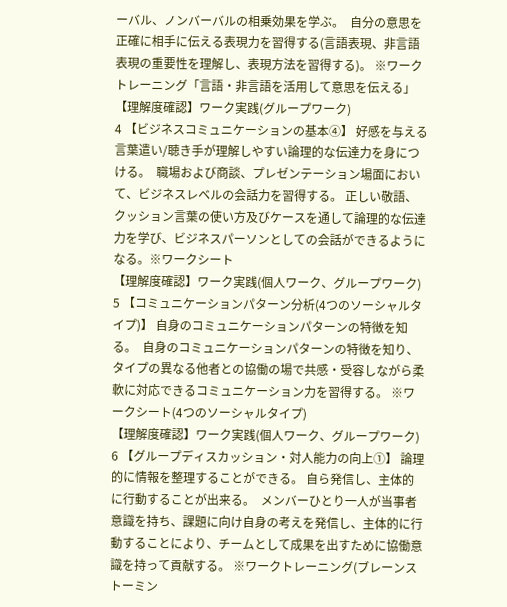ーバル、ノンバーバルの相乗効果を学ぶ。  自分の意思を正確に相手に伝える表現力を習得する(言語表現、非言語表現の重要性を理解し、表現方法を習得する)。 ※ワークトレーニング「言語・非言語を活用して意思を伝える」
【理解度確認】ワーク実践(グループワーク)
4 【ビジネスコミュニケーションの基本④】 好感を与える言葉遣い/聴き手が理解しやすい論理的な伝達力を身につける。  職場および商談、プレゼンテーション場面において、ビジネスレベルの会話力を習得する。 正しい敬語、クッション言葉の使い方及びケースを通して論理的な伝達力を学び、ビジネスパーソンとしての会話ができるようになる。※ワークシート
【理解度確認】ワーク実践(個人ワーク、グループワーク)
5 【コミュニケーションパターン分析(4つのソーシャルタイプ)】 自身のコミュニケーションパターンの特徴を知る。  自身のコミュニケーションパターンの特徴を知り、タイプの異なる他者との協働の場で共感・受容しながら柔軟に対応できるコミュニケーション力を習得する。 ※ワークシート(4つのソーシャルタイプ)
【理解度確認】ワーク実践(個人ワーク、グループワーク)
6 【グループディスカッション・対人能力の向上①】 論理的に情報を整理することができる。 自ら発信し、主体的に行動することが出来る。  メンバーひとり一人が当事者意識を持ち、課題に向け自身の考えを発信し、主体的に行動することにより、チームとして成果を出すために協働意識を持って貢献する。 ※ワークトレーニング(ブレーンストーミン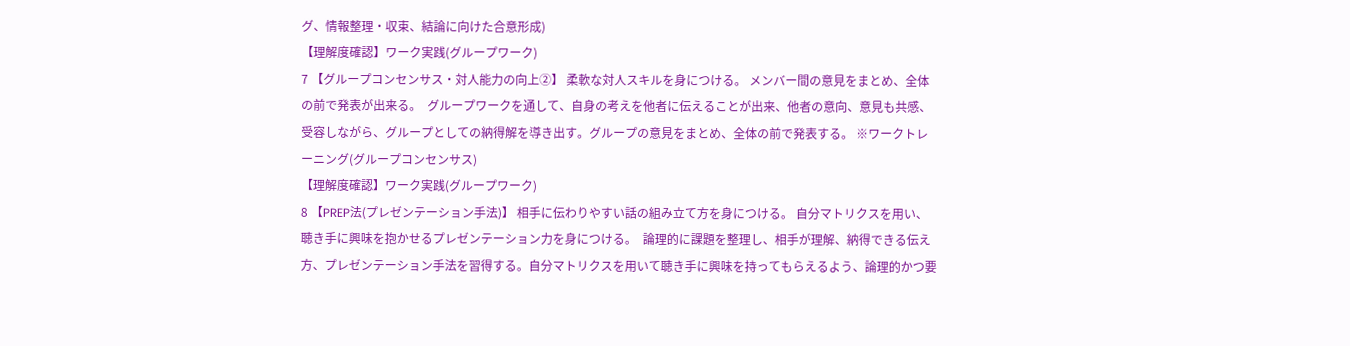グ、情報整理・収束、結論に向けた合意形成)
【理解度確認】ワーク実践(グループワーク)
7 【グループコンセンサス・対人能力の向上②】 柔軟な対人スキルを身につける。 メンバー間の意見をまとめ、全体の前で発表が出来る。  グループワークを通して、自身の考えを他者に伝えることが出来、他者の意向、意見も共感、受容しながら、グループとしての納得解を導き出す。グループの意見をまとめ、全体の前で発表する。 ※ワークトレーニング(グループコンセンサス)
【理解度確認】ワーク実践(グループワーク)
8 【PREP法(プレゼンテーション手法)】 相手に伝わりやすい話の組み立て方を身につける。 自分マトリクスを用い、聴き手に興味を抱かせるプレゼンテーション力を身につける。  論理的に課題を整理し、相手が理解、納得できる伝え方、プレゼンテーション手法を習得する。自分マトリクスを用いて聴き手に興味を持ってもらえるよう、論理的かつ要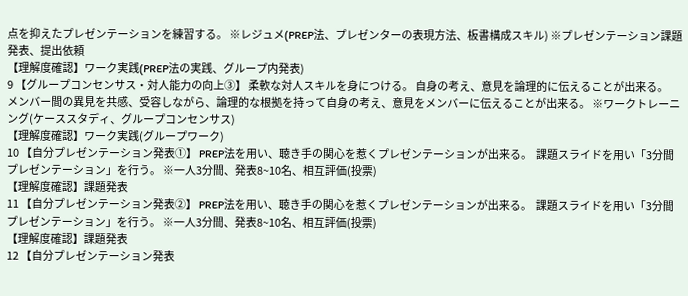点を抑えたプレゼンテーションを練習する。 ※レジュメ(PREP法、プレゼンターの表現方法、板書構成スキル) ※プレゼンテーション課題発表、提出依頼
【理解度確認】ワーク実践(PREP法の実践、グループ内発表)
9 【グループコンセンサス・対人能力の向上➂】 柔軟な対人スキルを身につける。 自身の考え、意見を論理的に伝えることが出来る。   メンバー間の異見を共感、受容しながら、論理的な根拠を持って自身の考え、意見をメンバーに伝えることが出来る。 ※ワークトレーニング(ケーススタディ、グループコンセンサス)
【理解度確認】ワーク実践(グループワーク)
10 【自分プレゼンテーション発表①】 PREP法を用い、聴き手の関心を惹くプレゼンテーションが出来る。  課題スライドを用い「3分間プレゼンテーション」を行う。 ※一人3分間、発表8~10名、相互評価(投票)
【理解度確認】課題発表
11 【自分プレゼンテーション発表②】 PREP法を用い、聴き手の関心を惹くプレゼンテーションが出来る。  課題スライドを用い「3分間プレゼンテーション」を行う。 ※一人3分間、発表8~10名、相互評価(投票)
【理解度確認】課題発表
12 【自分プレゼンテーション発表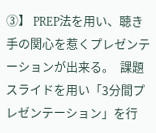③】 PREP法を用い、聴き手の関心を惹くプレゼンテーションが出来る。  課題スライドを用い「3分間プレゼンテーション」を行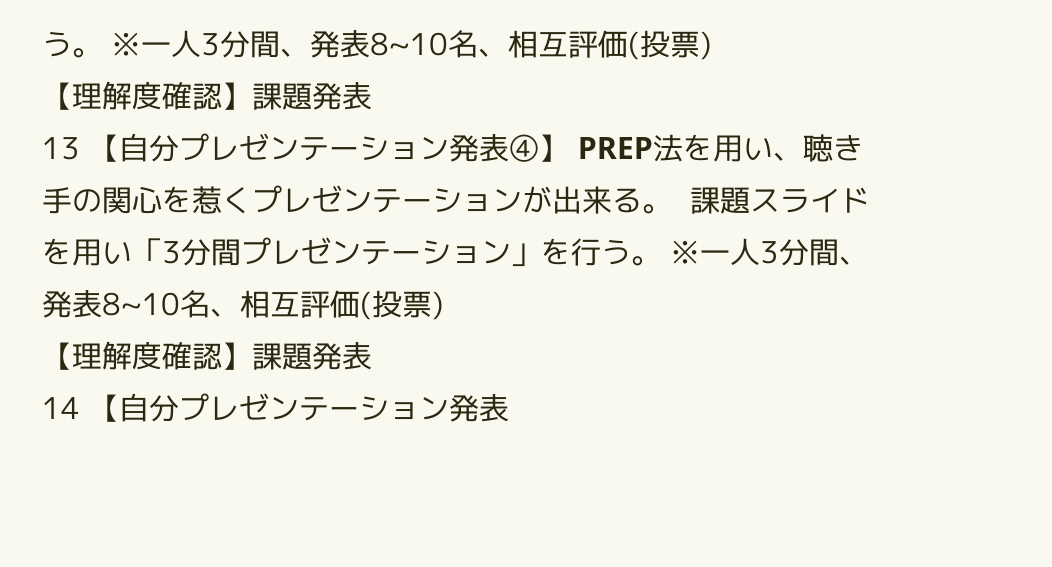う。 ※一人3分間、発表8~10名、相互評価(投票)
【理解度確認】課題発表
13 【自分プレゼンテーション発表④】 PREP法を用い、聴き手の関心を惹くプレゼンテーションが出来る。  課題スライドを用い「3分間プレゼンテーション」を行う。 ※一人3分間、発表8~10名、相互評価(投票)
【理解度確認】課題発表
14 【自分プレゼンテーション発表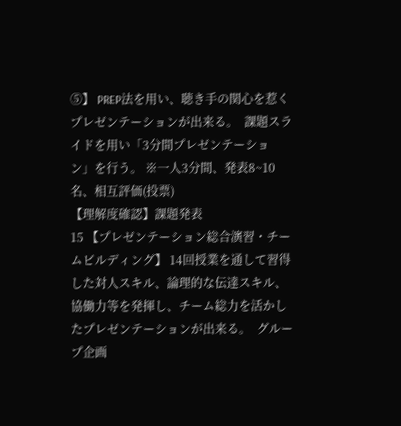⑤】 PREP法を用い、聴き手の関心を惹くプレゼンテーションが出来る。  課題スライドを用い「3分間プレゼンテーション」を行う。 ※一人3分間、発表8~10名、相互評価(投票)
【理解度確認】課題発表
15 【プレゼンテーション総合演習・チームビルディング】 14回授業を通して習得した対人スキル、論理的な伝達スキル、協働力等を発揮し、チーム総力を活かしたプレゼンテーションが出来る。  グループ企画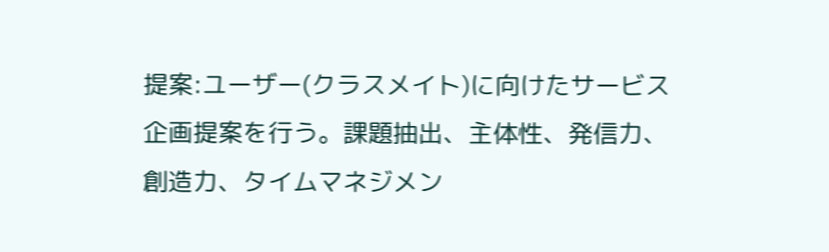提案:ユーザー(クラスメイト)に向けたサービス企画提案を行う。課題抽出、主体性、発信力、創造力、タイムマネジメン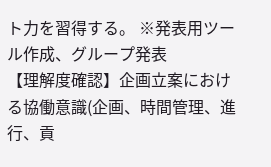ト力を習得する。 ※発表用ツール作成、グループ発表
【理解度確認】企画立案における協働意識(企画、時間管理、進行、貢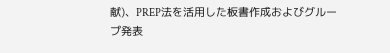献)、PREP法を活用した板書作成およびグループ発表